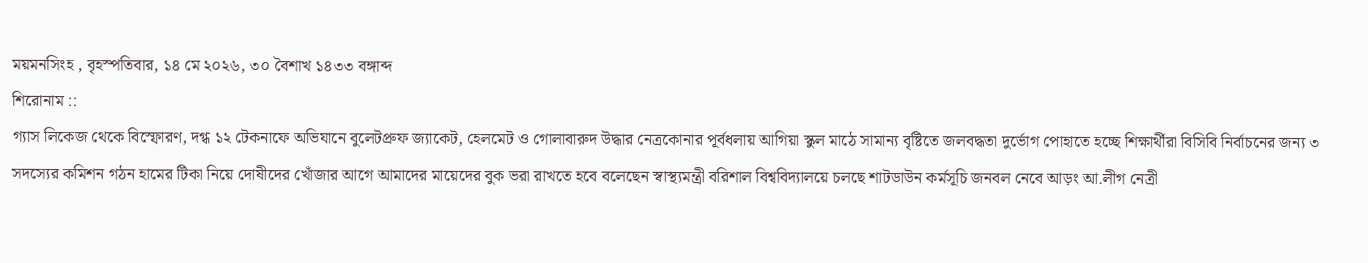ময়মনসিংহ , বৃহস্পতিবার, ১৪ মে ২০২৬, ৩০ বৈশাখ ১৪৩৩ বঙ্গাব্দ
শিরোনাম ::
গ্যাস লিকেজ থেকে বিস্ফোরণ, দগ্ধ ১২ টেকনাফে অভিযানে বুলেটপ্রুফ জ্যাকেট, হেলমেট ও গোলাবারুদ উদ্ধার নেত্রকোনার পূর্বধলায় আগিয়া স্কুল মাঠে সামান্য বৃষ্টিতে জলবদ্ধতা দুর্ভোগ পোহাতে হচ্ছে শিক্ষার্থীরা বিসিবি নির্বাচনের জন্য ৩ সদস্যের কমিশন গঠন হামের টিকা নিয়ে দোষীদের খোঁজার আগে আমাদের মায়েদের বুক ভরা রাখতে হবে বলেছেন স্বাস্থ্যমন্ত্রী বরিশাল বিশ্ববিদ্যালয়ে চলছে শাটডাউন কর্মসূচি জনবল নেবে আড়ং আ.লীগ নেত্রী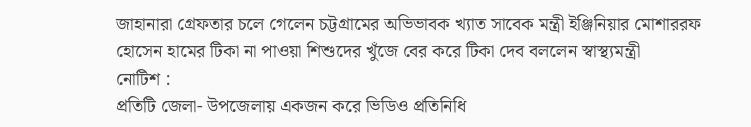জাহানারা গ্রেফতার চলে গেলেন চট্টগ্রামের অভিভাবক খ্যাত সাবেক মন্ত্রী ইঞ্জিনিয়ার মোশাররফ হোসেন হামের টিকা না পাওয়া শিশুদের খুঁজে বের করে টিকা দেব বললেন স্বাস্থ্যমন্ত্রী
নোটিশ :
প্রতিটি জেলা- উপজেলায় একজন করে ভিডিও প্রতিনিধি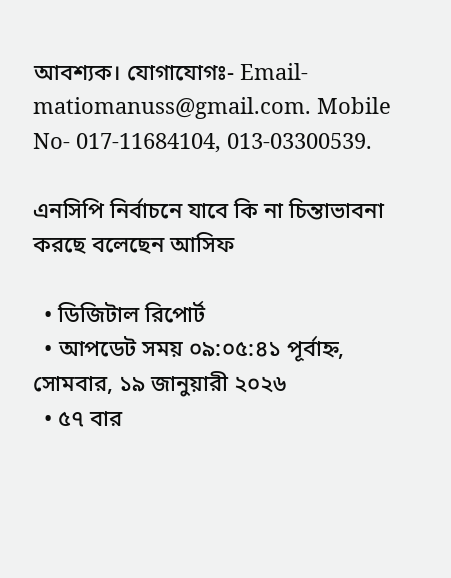আবশ্যক। যোগাযোগঃ- Email- matiomanuss@gmail.com. Mobile No- 017-11684104, 013-03300539.

এনসিপি নির্বাচনে যাবে কি না চিন্তাভাবনা করছে বলেছেন আসিফ

  • ডিজিটাল রিপোর্ট
  • আপডেট সময় ০৯:০৫:৪১ পূর্বাহ্ন, সোমবার, ১৯ জানুয়ারী ২০২৬
  • ৫৭ বার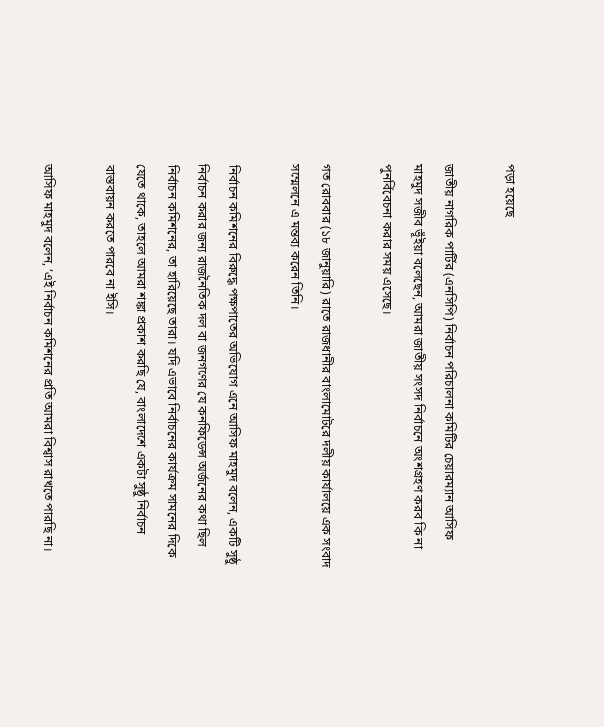পড়া হয়েছে

জাতীয় নাগরিক পার্টির (এনসিপি) নির্বাচন পরিচালনা কমিটির চেয়ারম্যান আসিফ মাহমুদ সজীব ভূঁইয়া বলেছেন, আমরা জাতীয় সংসদ নির্বাচনে অংশগ্রহণ করব কি না পুনর্বিবেচনা করার সময় এসেছে।

গত রোববার (১৮ জানুয়ারি) রাতে রাজধানীর বাংলামোটরে দলীয় কার্যালয়ে এক সংবাদ সম্মেলনে এ মন্তব্য করেন তিনি।

নির্বাচন কমিশনের বিরুদ্ধে পক্ষপাতের অভিযোগ এনে আসিফ মাহমুদ বলেন, একটি সুষ্ঠু নির্বাচন করার জন্য রাজনৈতিক দল বা জনগণের যে কনফিডেন্স অর্জনের কথা ছিল নির্বাচন কমিশনের, তা হারিয়েছে তারা। যদি এভাবে নির্বাচনের কার্যক্রম সামনের দিকে যেতে থাকে, তাহলে আমরা শঙ্কা প্রকাশ করছি যে, বাংলাদেশে একটা সুষ্ঠু নির্বাচন বাস্তবায়ন করতে পারবে না ইসি।

আসিফ মাহমুদ বলেন, ‘এই নির্বাচন কমিশনের প্রতি আমরা বিশ্বাস রাখতে পারছি না।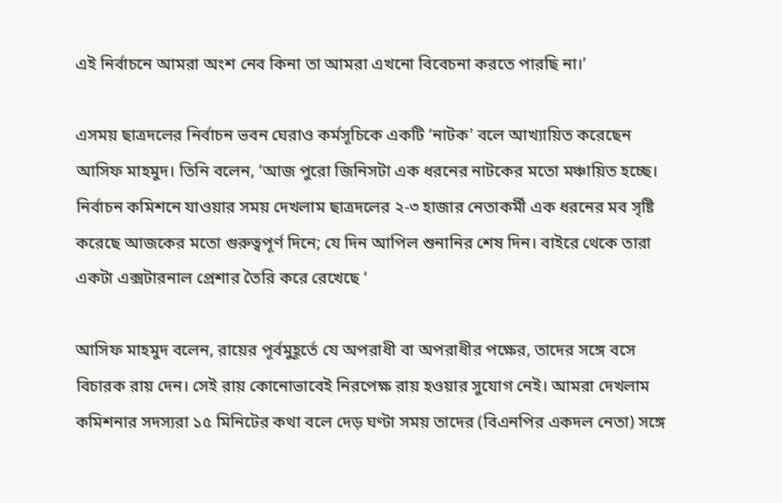এই নির্বাচনে আমরা অংশ নেব কিনা তা আমরা এখনো বিবেচনা করতে পারছি না।’

এসময় ছাত্রদলের নির্বাচন ভবন ঘেরাও কর্মসূচিকে একটি ‘নাটক’ বলে আখ্যায়িত করেছেন আসিফ মাহমুদ। তিনি বলেন, ‘আজ পুরো জিনিসটা এক ধরনের নাটকের মতো মঞ্চায়িত হচ্ছে। নির্বাচন কমিশনে যাওয়ার সময় দেখলাম ছাত্রদলের ২-৩ হাজার নেতাকর্মী এক ধরনের মব সৃষ্টি করেছে আজকের মতো গুরুত্বপূর্ণ দিনে; যে দিন আপিল শুনানির শেষ দিন। বাইরে থেকে তারা একটা এক্সটারনাল প্রেশার তৈরি করে রেখেছে ‘

আসিফ মাহমুদ বলেন, রায়ের পূর্বমুহূর্তে যে অপরাধী বা অপরাধীর পক্ষের, তাদের সঙ্গে বসে বিচারক রায় দেন। সেই রায় কোনোভাবেই নিরপেক্ষ রায় হওয়ার সুযোগ নেই। আমরা দেখলাম কমিশনার সদস্যরা ১৫ মিনিটের কথা বলে দেড় ঘণ্টা সময় তাদের (বিএনপির একদল নেতা) সঙ্গে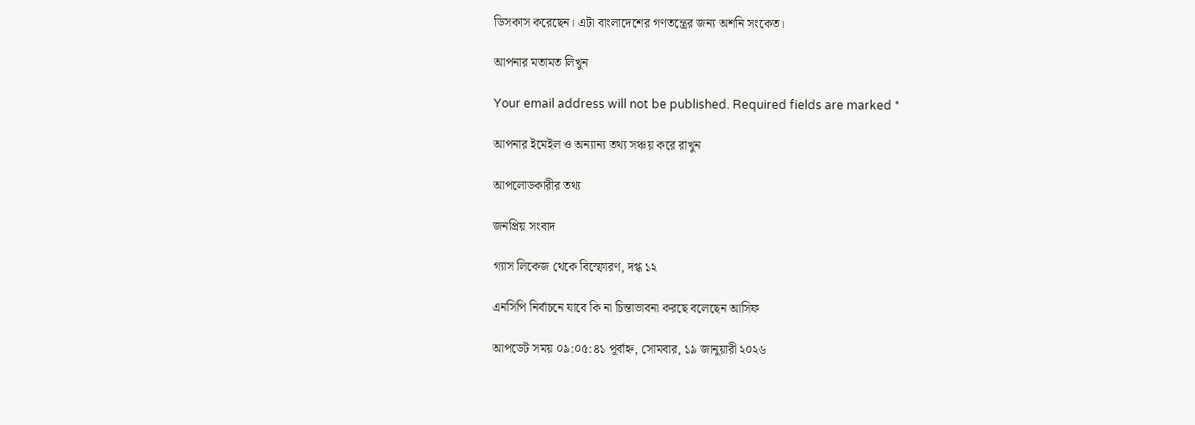ডিসকাস করেছেন। এটা বাংলাদেশের গণতন্ত্রের জন্য অশনি সংকেত।

আপনার মতামত লিখুন

Your email address will not be published. Required fields are marked *

আপনার ইমেইল ও অন্যান্য তথ্য সঞ্চয় করে রাখুন

আপলোডকারীর তথ্য

জনপ্রিয় সংবাদ

গ্যাস লিকেজ থেকে বিস্ফোরণ, দগ্ধ ১২

এনসিপি নির্বাচনে যাবে কি না চিন্তাভাবনা করছে বলেছেন আসিফ

আপডেট সময় ০৯:০৫:৪১ পূর্বাহ্ন, সোমবার, ১৯ জানুয়ারী ২০২৬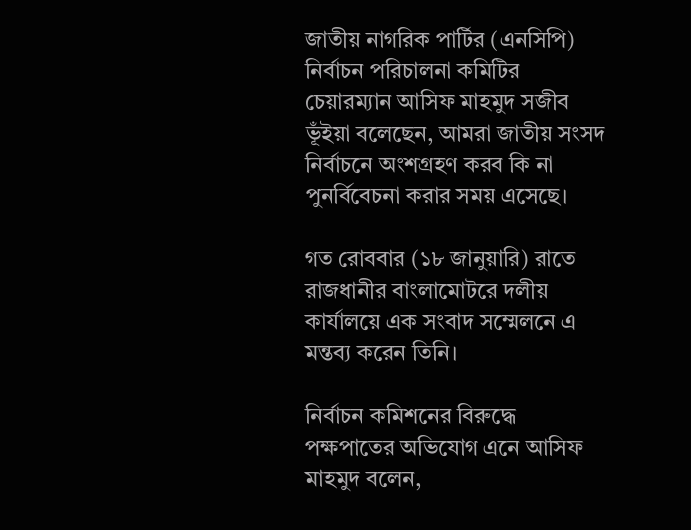জাতীয় নাগরিক পার্টির (এনসিপি) নির্বাচন পরিচালনা কমিটির চেয়ারম্যান আসিফ মাহমুদ সজীব ভূঁইয়া বলেছেন, আমরা জাতীয় সংসদ নির্বাচনে অংশগ্রহণ করব কি না পুনর্বিবেচনা করার সময় এসেছে।

গত রোববার (১৮ জানুয়ারি) রাতে রাজধানীর বাংলামোটরে দলীয় কার্যালয়ে এক সংবাদ সম্মেলনে এ মন্তব্য করেন তিনি।

নির্বাচন কমিশনের বিরুদ্ধে পক্ষপাতের অভিযোগ এনে আসিফ মাহমুদ বলেন,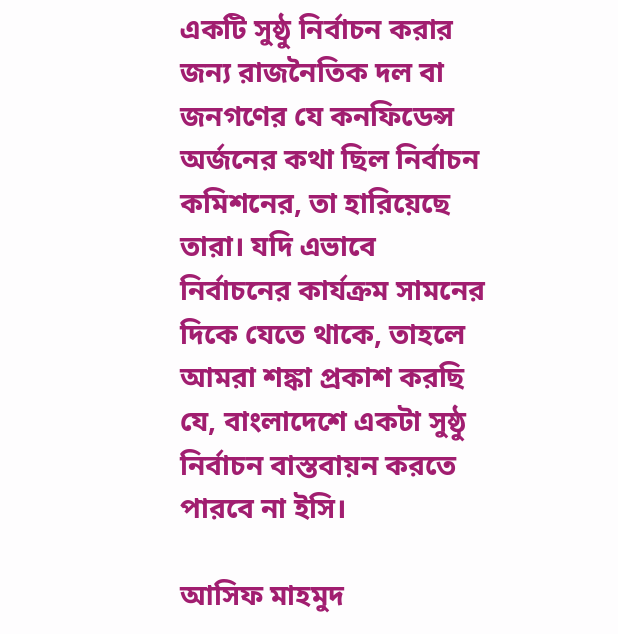একটি সুষ্ঠু নির্বাচন করার জন্য রাজনৈতিক দল বা জনগণের যে কনফিডেন্স অর্জনের কথা ছিল নির্বাচন কমিশনের, তা হারিয়েছে তারা। যদি এভাবে নির্বাচনের কার্যক্রম সামনের দিকে যেতে থাকে, তাহলে আমরা শঙ্কা প্রকাশ করছি যে, বাংলাদেশে একটা সুষ্ঠু নির্বাচন বাস্তবায়ন করতে পারবে না ইসি।

আসিফ মাহমুদ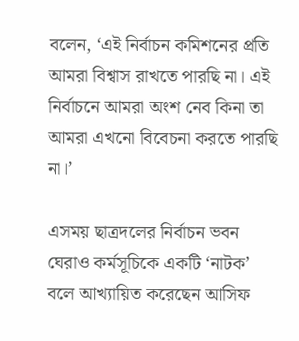বলেন, ‘এই নির্বাচন কমিশনের প্রতি আমরা বিশ্বাস রাখতে পারছি না। এই নির্বাচনে আমরা অংশ নেব কিনা তা আমরা এখনো বিবেচনা করতে পারছি না।’

এসময় ছাত্রদলের নির্বাচন ভবন ঘেরাও কর্মসূচিকে একটি ‘নাটক’ বলে আখ্যায়িত করেছেন আসিফ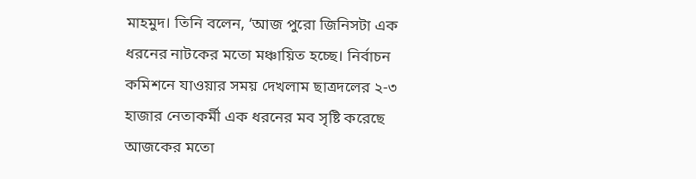মাহমুদ। তিনি বলেন, ‘আজ পুরো জিনিসটা এক ধরনের নাটকের মতো মঞ্চায়িত হচ্ছে। নির্বাচন কমিশনে যাওয়ার সময় দেখলাম ছাত্রদলের ২-৩ হাজার নেতাকর্মী এক ধরনের মব সৃষ্টি করেছে আজকের মতো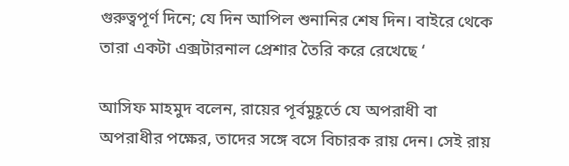গুরুত্বপূর্ণ দিনে; যে দিন আপিল শুনানির শেষ দিন। বাইরে থেকে তারা একটা এক্সটারনাল প্রেশার তৈরি করে রেখেছে ‘

আসিফ মাহমুদ বলেন, রায়ের পূর্বমুহূর্তে যে অপরাধী বা অপরাধীর পক্ষের, তাদের সঙ্গে বসে বিচারক রায় দেন। সেই রায়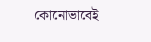কোনোভাবেই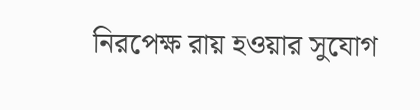নিরপেক্ষ রায় হওয়ার সুযোগ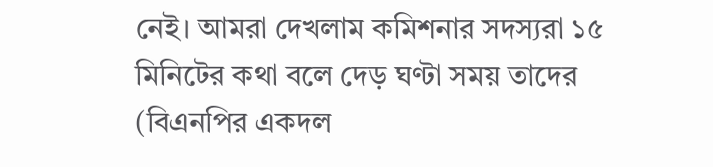নেই। আমরা দেখলাম কমিশনার সদস্যরা ১৫ মিনিটের কথা বলে দেড় ঘণ্টা সময় তাদের (বিএনপির একদল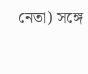নেতা) সঙ্গে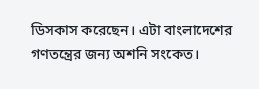ডিসকাস করেছেন। এটা বাংলাদেশের গণতন্ত্রের জন্য অশনি সংকেত।